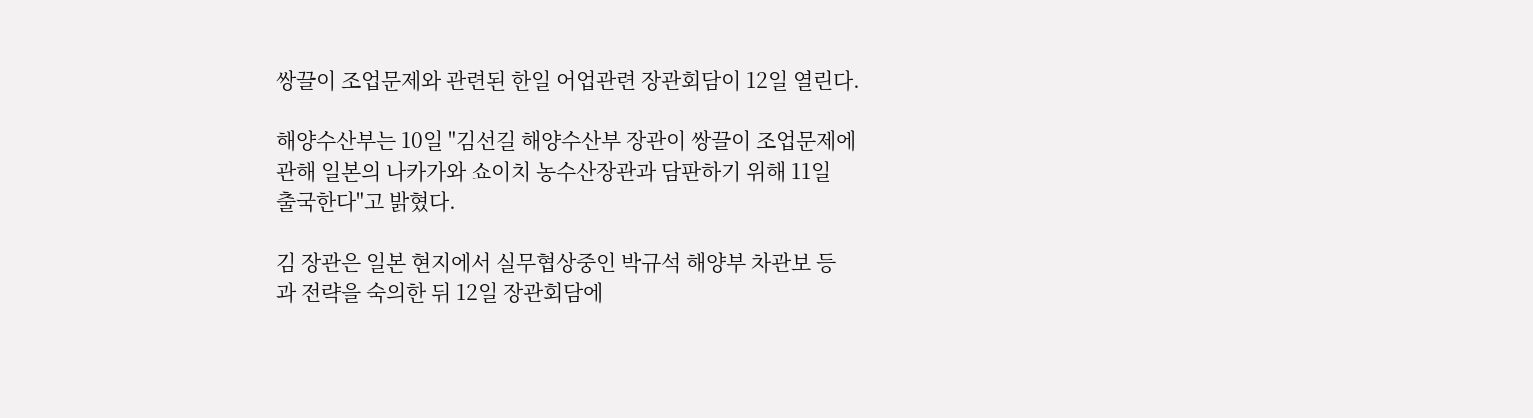쌍끌이 조업문제와 관련된 한일 어업관련 장관회담이 12일 열린다.

해양수산부는 10일 "김선길 해양수산부 장관이 쌍끌이 조업문제에
관해 일본의 나카가와 쇼이치 농수산장관과 담판하기 위해 11일
출국한다"고 밝혔다.

김 장관은 일본 현지에서 실무협상중인 박규석 해양부 차관보 등
과 전략을 숙의한 뒤 12일 장관회담에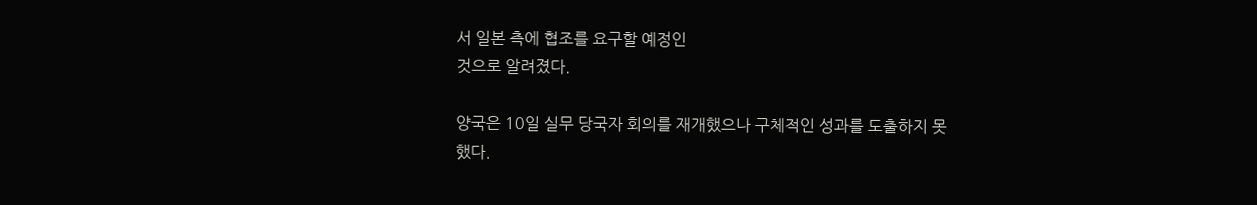서 일본 측에 협조를 요구할 예정인
것으로 알려졌다.

양국은 10일 실무 당국자 회의를 재개했으나 구체적인 성과를 도출하지 못
했다.